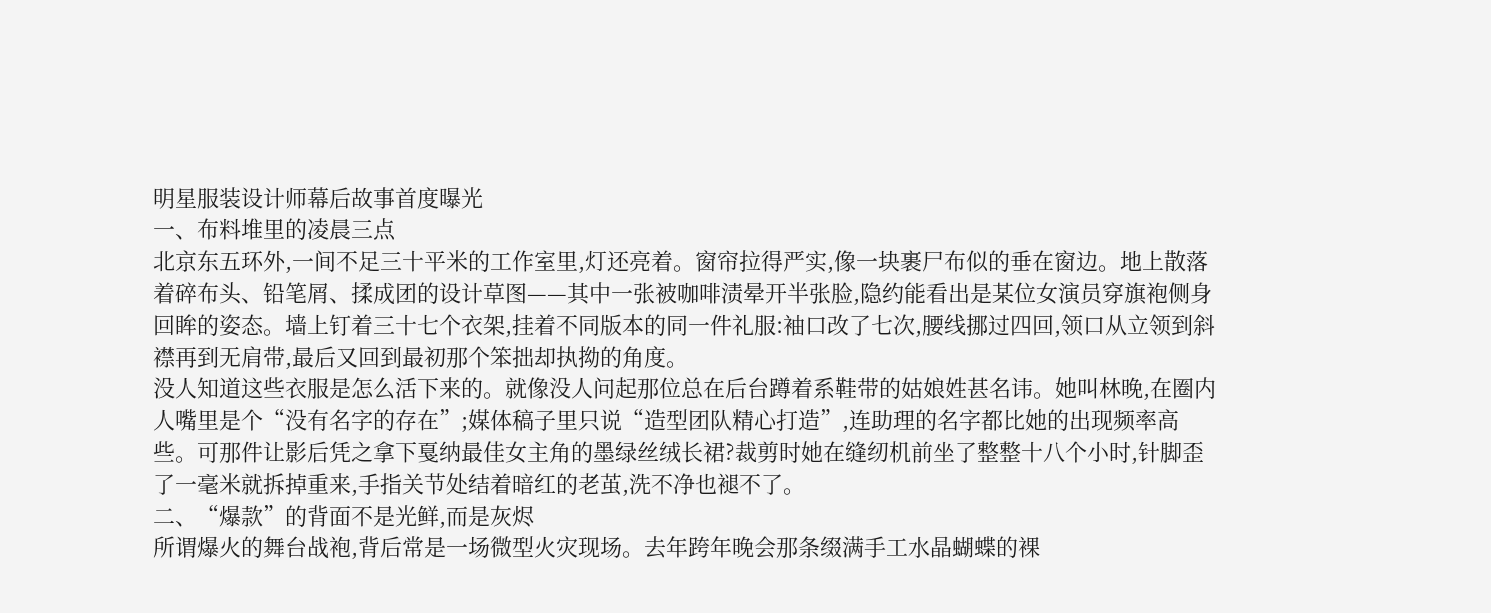明星服装设计师幕后故事首度曝光
一、布料堆里的凌晨三点
北京东五环外,一间不足三十平米的工作室里,灯还亮着。窗帘拉得严实,像一块裹尸布似的垂在窗边。地上散落着碎布头、铅笔屑、揉成团的设计草图——其中一张被咖啡渍晕开半张脸,隐约能看出是某位女演员穿旗袍侧身回眸的姿态。墙上钉着三十七个衣架,挂着不同版本的同一件礼服:袖口改了七次,腰线挪过四回,领口从立领到斜襟再到无肩带,最后又回到最初那个笨拙却执拗的角度。
没人知道这些衣服是怎么活下来的。就像没人问起那位总在后台蹲着系鞋带的姑娘姓甚名讳。她叫林晚,在圈内人嘴里是个“没有名字的存在”;媒体稿子里只说“造型团队精心打造”,连助理的名字都比她的出现频率高些。可那件让影后凭之拿下戛纳最佳女主角的墨绿丝绒长裙?裁剪时她在缝纫机前坐了整整十八个小时,针脚歪了一毫米就拆掉重来,手指关节处结着暗红的老茧,洗不净也褪不了。
二、“爆款”的背面不是光鲜,而是灰烬
所谓爆火的舞台战袍,背后常是一场微型火灾现场。去年跨年晚会那条缀满手工水晶蝴蝶的裸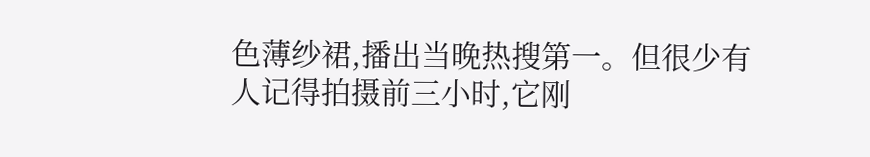色薄纱裙,播出当晚热搜第一。但很少有人记得拍摄前三小时,它刚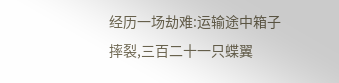经历一场劫难:运输途中箱子摔裂,三百二十一只蝶翼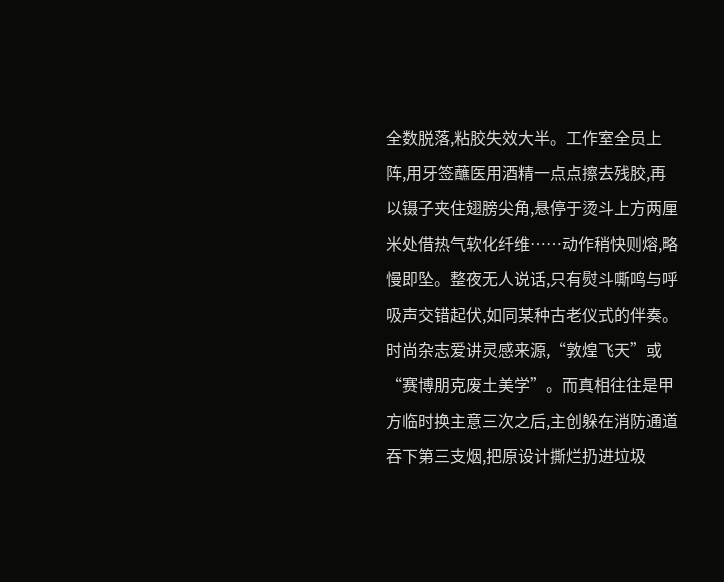全数脱落,粘胶失效大半。工作室全员上阵,用牙签蘸医用酒精一点点擦去残胶,再以镊子夹住翅膀尖角,悬停于烫斗上方两厘米处借热气软化纤维……动作稍快则熔,略慢即坠。整夜无人说话,只有熨斗嘶鸣与呼吸声交错起伏,如同某种古老仪式的伴奏。
时尚杂志爱讲灵感来源,“敦煌飞天”或“赛博朋克废土美学”。而真相往往是甲方临时换主意三次之后,主创躲在消防通道吞下第三支烟,把原设计撕烂扔进垃圾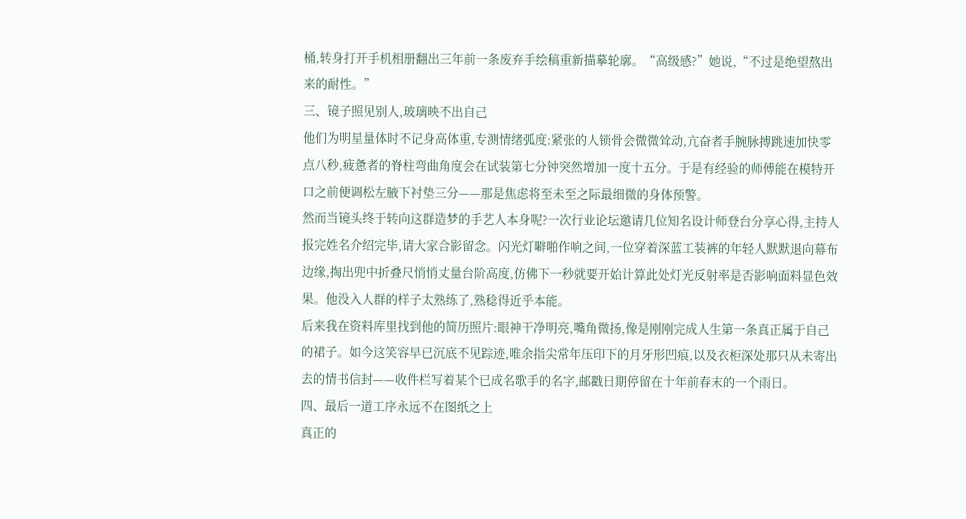桶,转身打开手机相册翻出三年前一条废弃手绘稿重新描摹轮廓。“高级感?”她说,“不过是绝望熬出来的耐性。”
三、镜子照见别人,玻璃映不出自己
他们为明星量体时不记身高体重,专测情绪弧度:紧张的人锁骨会微微耸动,亢奋者手腕脉搏跳速加快零点八秒,疲惫者的脊柱弯曲角度会在试装第七分钟突然增加一度十五分。于是有经验的师傅能在模特开口之前便调松左腋下衬垫三分——那是焦虑将至未至之际最细微的身体预警。
然而当镜头终于转向这群造梦的手艺人本身呢?一次行业论坛邀请几位知名设计师登台分享心得,主持人报完姓名介绍完毕,请大家合影留念。闪光灯噼啪作响之间,一位穿着深蓝工装裤的年轻人默默退向幕布边缘,掏出兜中折叠尺悄悄丈量台阶高度,仿佛下一秒就要开始计算此处灯光反射率是否影响面料显色效果。他没入人群的样子太熟练了,熟稔得近乎本能。
后来我在资料库里找到他的简历照片:眼神干净明亮,嘴角微扬,像是刚刚完成人生第一条真正属于自己的裙子。如今这笑容早已沉底不见踪迹,唯余指尖常年压印下的月牙形凹痕,以及衣柜深处那只从未寄出去的情书信封——收件栏写着某个已成名歌手的名字,邮戳日期停留在十年前春末的一个雨日。
四、最后一道工序永远不在图纸之上
真正的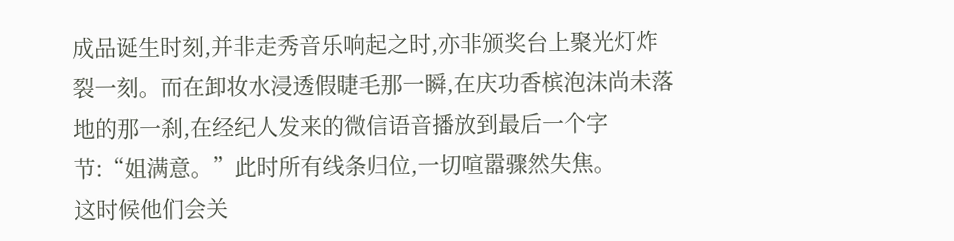成品诞生时刻,并非走秀音乐响起之时,亦非颁奖台上聚光灯炸裂一刻。而在卸妆水浸透假睫毛那一瞬,在庆功香槟泡沫尚未落地的那一刹,在经纪人发来的微信语音播放到最后一个字节:“姐满意。”此时所有线条归位,一切喧嚣骤然失焦。
这时候他们会关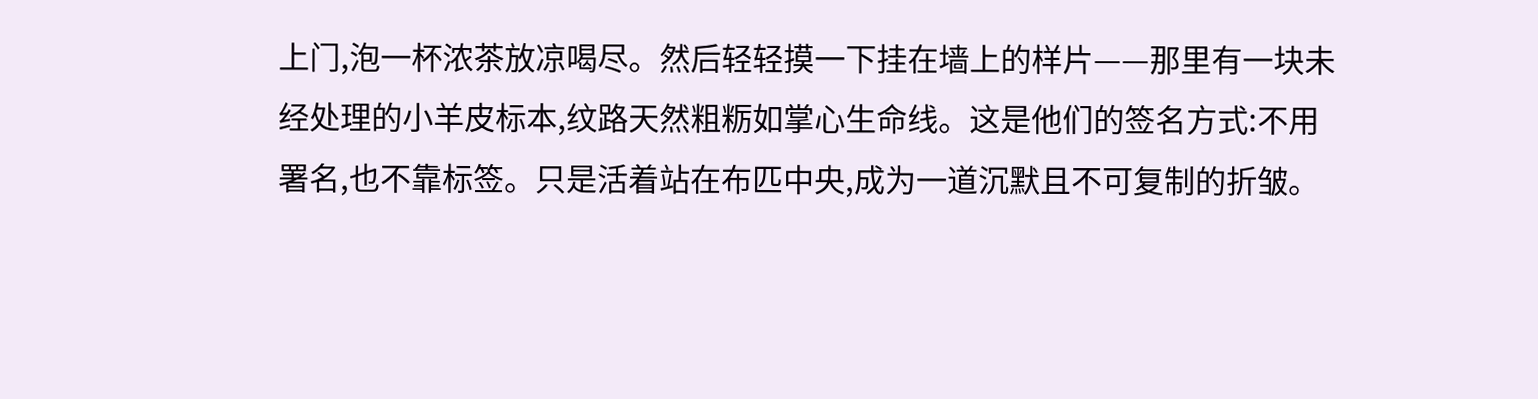上门,泡一杯浓茶放凉喝尽。然后轻轻摸一下挂在墙上的样片——那里有一块未经处理的小羊皮标本,纹路天然粗粝如掌心生命线。这是他们的签名方式:不用署名,也不靠标签。只是活着站在布匹中央,成为一道沉默且不可复制的折皱。